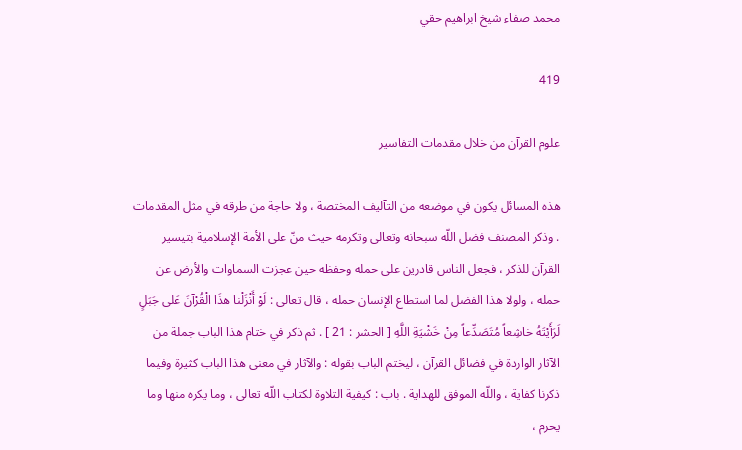محمد صفاء شيخ ابراهيم حقي

419

علوم القرآن من خلال مقدمات التفاسير

هذه المسائل يكون في موضعه من التآليف المختصة ، ولا حاجة من طرقه في مثل المقدمات . وذكر المصنف فضل اللّه سبحانه وتعالى وتكرمه حيث منّ على الأمة الإسلامية بتيسير القرآن للذكر ، فجعل الناس قادرين على حمله وحفظه حين عجزت السماوات والأرض عن حمله ، ولولا هذا الفضل لما استطاع الإنسان حمله ، قال تعالى : لَوْ أَنْزَلْنا هذَا الْقُرْآنَ عَلى جَبَلٍ لَرَأَيْتَهُ خاشِعاً مُتَصَدِّعاً مِنْ خَشْيَةِ اللَّهِ [ الحشر : 21 ] . ثم ذكر في ختام هذا الباب جملة من الآثار الواردة في فضائل القرآن ، ليختم الباب بقوله : والآثار في معنى هذا الباب كثيرة وفيما ذكرنا كفاية ، واللّه الموفق للهداية . باب : كيفية التلاوة لكتاب اللّه تعالى ، وما يكره منها وما يحرم ،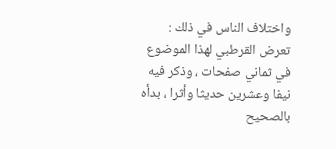واختلاف الناس في ذلك : تعرض القرطبي لهذا الموضوع في ثماني صفحات ، وذكر فيه نيفا وعشرين حديثا وأثرا ، بدأه بالصحيح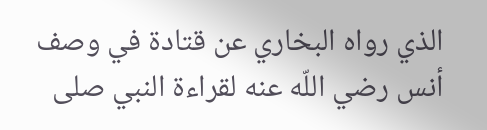الذي رواه البخاري عن قتادة في وصف أنس رضي اللّه عنه لقراءة النبي صلى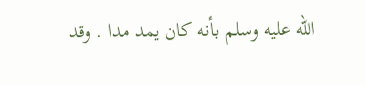اللّه عليه وسلم بأنه كان يمد مدا . وقد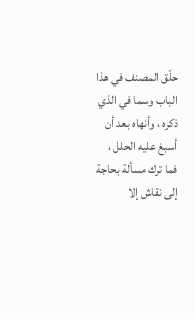حلّق المصنف في هذا الباب وسما في الذي ذكره ، وأنهاه بعد أن أسبغ عليه الحلل ، فما ترك مسألة بحاجة إلى نقاش إلا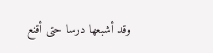وقد أشبعها درسا حتى أقنع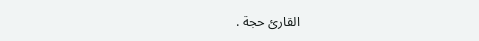القارئ حجة .